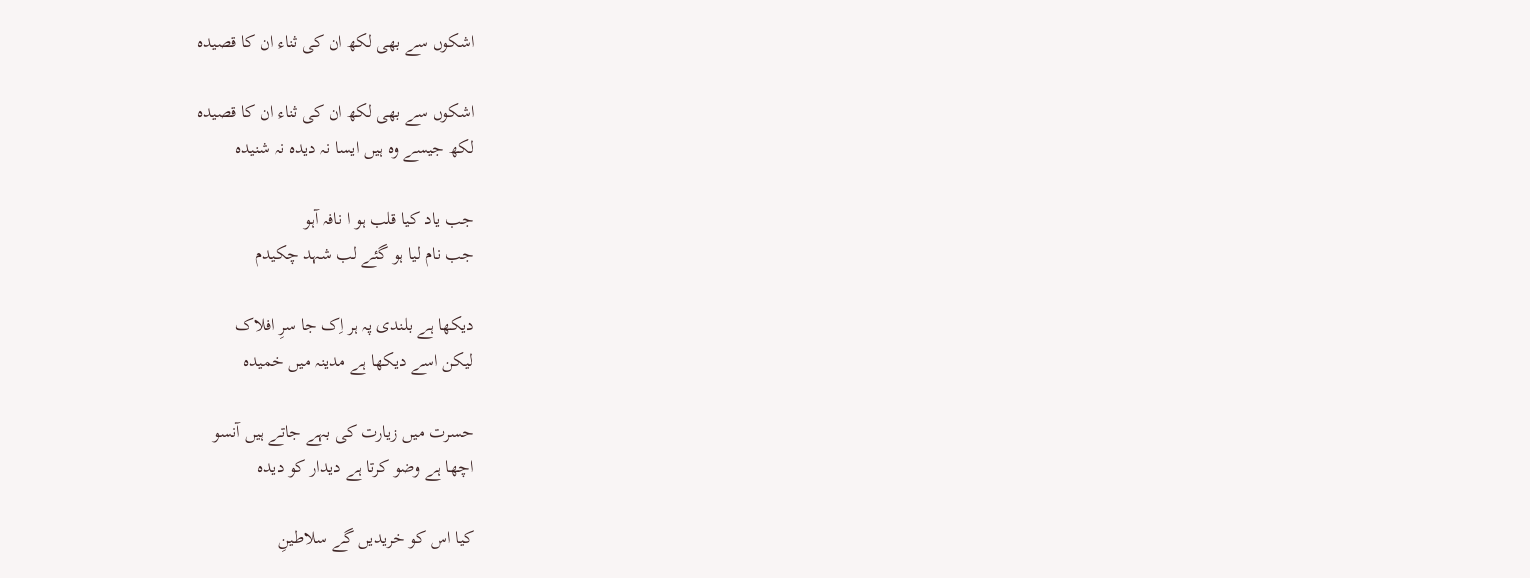اشکوں سے بھی لکھ ان کی ثناء ان کا قصیدہ

اشکوں سے بھی لکھ ان کی ثناء ان کا قصیدہ
لکھ جیسے وہ ہیں ایسا نہ دیدہ نہ شنیدہ

جب یاد کیا قلب ہو ا نافہ آہو
جب نام لیا ہو گئے لب شہد چکیدم

دیکھا ہے بلندی پہ ہر اِک جا سرِ افلاک
لیکن اسے دیکھا ہے مدینہ میں خمیدہ

حسرت میں زیارت کی بہے جاتے ہیں آنسو
اچھا ہے وضو کرتا ہے دیدار کو دیدہ

کیا اس کو خریدیں گے سلاطینِ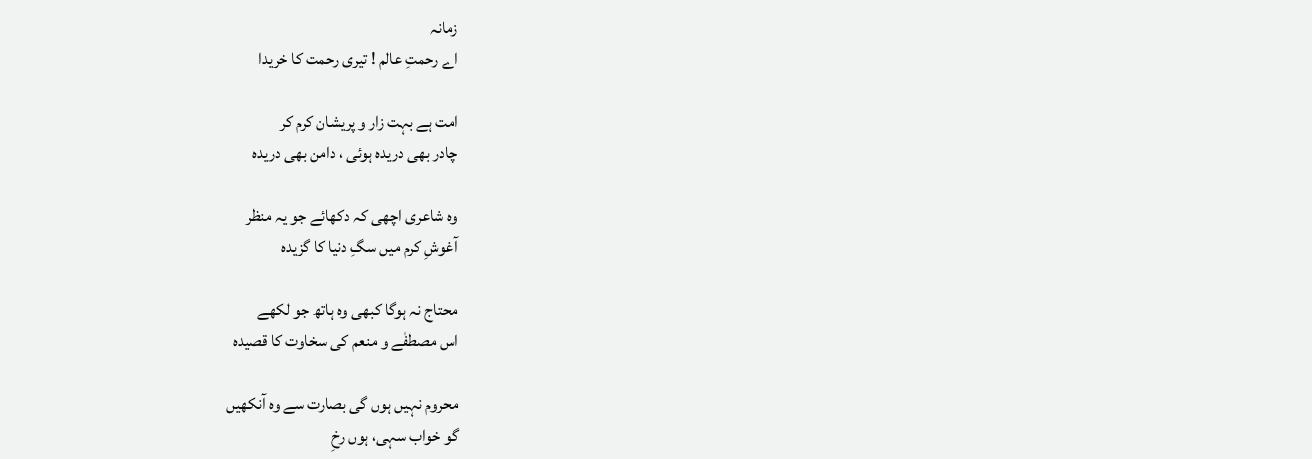زمانہ
اے رحمتِ عالم ! تیری رحمت کا خریدا

امت ہے بہت زار و پریشان کرم کر
چادر بھی دریدہ ہوئی ، دامن بھی دریدہ

وہ شاعری اچھی کہ دکھائے جو یہ منظر
آغوشِ کرم میں سگِ دنیا کا گزیدہ

محتاج نہ ہوگا کبھی وہ ہاتھ جو لکھے
اس مصطفٰے و منعم کی سخاوت کا قصیدہ

محروم نہیں ہوں گی بصارت سے وہ آنکھیں
گو خواب سہی، ہوں رخِ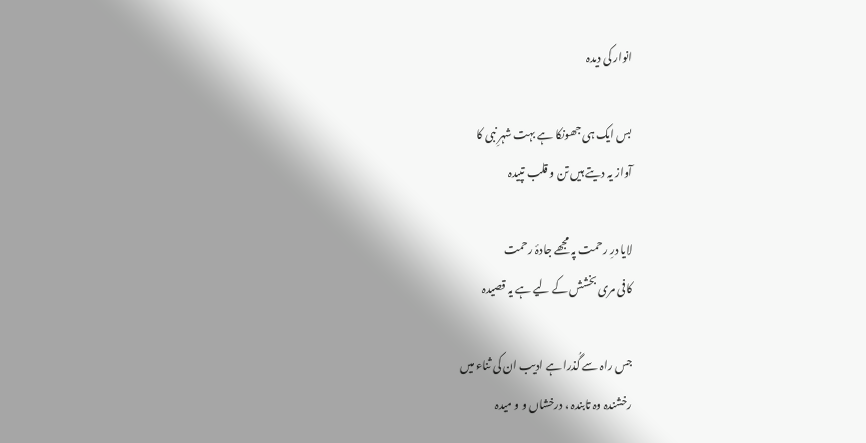انوار کی دیدہ

بس ایک ہی جھونکا ہے بہت شہرِ نبی کا
آواز یہ دیتے ہیں تن و قلب تپیدہ

لایا درِ رحمت پہ مجھے جادۂ رحمت
کافی مری بخشش کے لیے ہے یہ قصیدہ

جس راہ سے گُذرا ہے ادیب ان کی ثناء میں
رخشندہ وہ تابندہ ، درخشاں و و میدہ